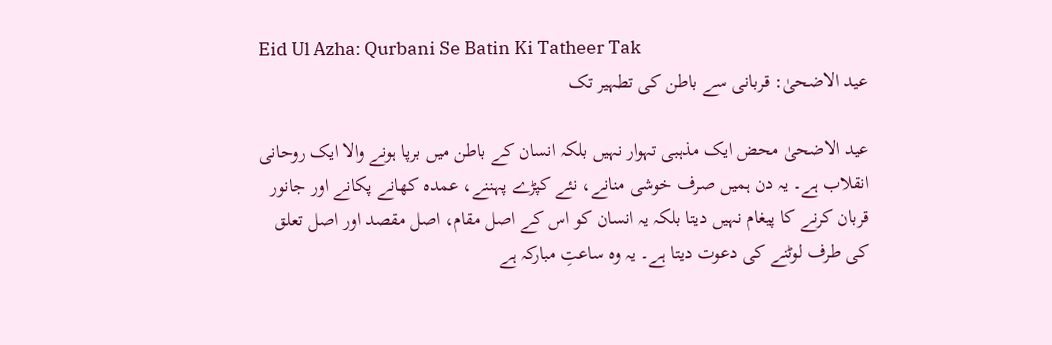Eid Ul Azha: Qurbani Se Batin Ki Tatheer Tak
عید الاضحیٰ: قربانی سے باطن کی تطہیر تک

عید الاضحیٰ محض ایک مذہبی تہوار نہیں بلکہ انسان کے باطن میں برپا ہونے والا ایک روحانی انقلاب ہے۔ یہ دن ہمیں صرف خوشی منانے، نئے کپڑے پہننے، عمدہ کھانے پکانے اور جانور قربان کرنے کا پیغام نہیں دیتا بلکہ یہ انسان کو اس کے اصل مقام، اصل مقصد اور اصل تعلق کی طرف لوٹنے کی دعوت دیتا ہے۔ یہ وہ ساعتِ مبارکہ ہے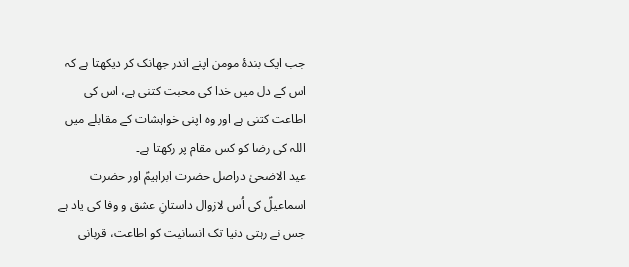جب ایک بندۂ مومن اپنے اندر جھانک کر دیکھتا ہے کہ اس کے دل میں خدا کی محبت کتنی ہے، اس کی اطاعت کتنی ہے اور وہ اپنی خواہشات کے مقابلے میں اللہ کی رضا کو کس مقام پر رکھتا ہے۔
عید الاضحیٰ دراصل حضرت ابراہیمؑ اور حضرت اسماعیلؑ کی اُس لازوال داستانِ عشق و وفا کی یاد ہے جس نے رہتی دنیا تک انسانیت کو اطاعت، قربانی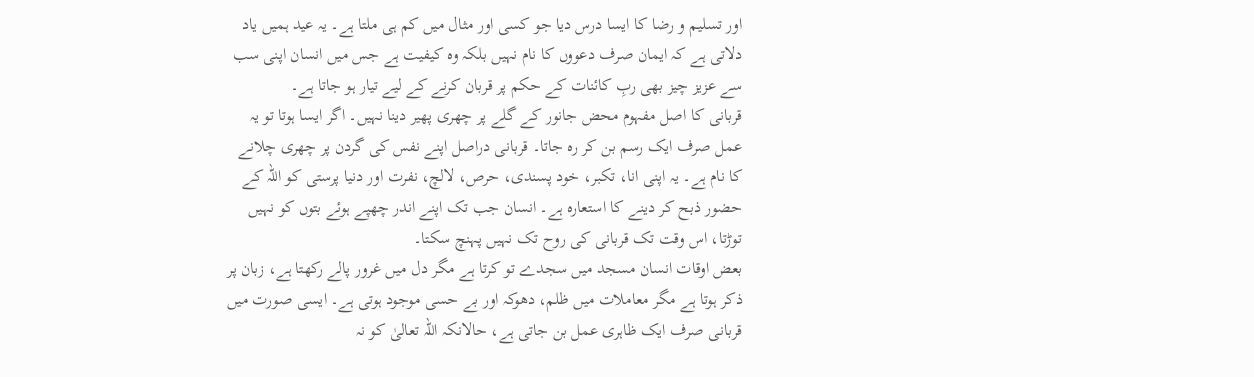اور تسلیم و رضا کا ایسا درس دیا جو کسی اور مثال میں کم ہی ملتا ہے۔ یہ عید ہمیں یاد دلاتی ہے کہ ایمان صرف دعووں کا نام نہیں بلکہ وہ کیفیت ہے جس میں انسان اپنی سب سے عزیز چیز بھی ربِ کائنات کے حکم پر قربان کرنے کے لیے تیار ہو جاتا ہے۔
قربانی کا اصل مفہوم محض جانور کے گلے پر چھری پھیر دینا نہیں۔ اگر ایسا ہوتا تو یہ عمل صرف ایک رسم بن کر رہ جاتا۔ قربانی دراصل اپنے نفس کی گردن پر چھری چلانے کا نام ہے۔ یہ اپنی انا، تکبر، خود پسندی، حرص، لالچ، نفرت اور دنیا پرستی کو اللہ کے حضور ذبح کر دینے کا استعارہ ہے۔ انسان جب تک اپنے اندر چھپے ہوئے بتوں کو نہیں توڑتا، اس وقت تک قربانی کی روح تک نہیں پہنچ سکتا۔
بعض اوقات انسان مسجد میں سجدے تو کرتا ہے مگر دل میں غرور پالے رکھتا ہے، زبان پر ذکر ہوتا ہے مگر معاملات میں ظلم، دھوکہ اور بے حسی موجود ہوتی ہے۔ ایسی صورت میں قربانی صرف ایک ظاہری عمل بن جاتی ہے، حالانکہ اللہ تعالیٰ کو نہ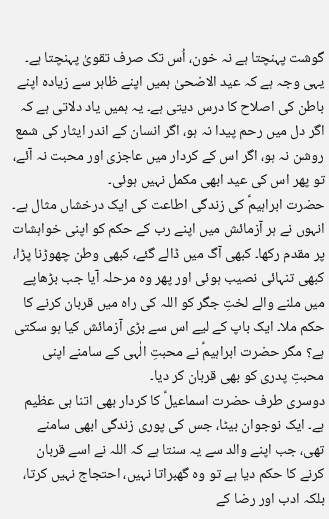گوشت پہنچتا ہے نہ خون، اُس تک صرف تقویٰ پہنچتا ہے۔ یہی وجہ ہے کہ عید الاضحیٰ ہمیں اپنے ظاہر سے زیادہ اپنے باطن کی اصلاح کا درس دیتی ہے۔ یہ ہمیں یاد دلاتی ہے کہ اگر دل میں رحم پیدا نہ ہو، اگر انسان کے اندر ایثار کی شمع روشن نہ ہو، اگر اس کے کردار میں عاجزی اور محبت نہ آئے، تو پھر اس کی عید ابھی مکمل نہیں ہوئی۔
حضرت ابراہیمؑ کی زندگی اطاعت کی ایک درخشاں مثال ہے۔ انہوں نے ہر آزمائش میں اپنے رب کے حکم کو اپنی خواہشات پر مقدم رکھا۔ کبھی آگ میں ڈالے گئے، کبھی وطن چھوڑنا پڑا، کبھی تنہائی نصیب ہوئی اور پھر وہ مرحلہ آیا جب بڑھاپے میں ملنے والے لختِ جگر کو اللہ کی راہ میں قربان کرنے کا حکم ملا۔ ایک باپ کے لیے اس سے بڑی آزمائش کیا ہو سکتی ہے؟ مگر حضرت ابراہیمؑ نے محبتِ الٰہی کے سامنے اپنی محبتِ پدری کو بھی قربان کر دیا۔
دوسری طرف حضرت اسماعیلؑ کا کردار بھی اتنا ہی عظیم ہے۔ ایک نوجوان بیٹا، جس کی پوری زندگی ابھی سامنے تھی، جب اپنے والد سے یہ سنتا ہے کہ اللہ نے اسے قربان کرنے کا حکم دیا ہے تو وہ گھبراتا نہیں، احتجاج نہیں کرتا، بلکہ ادب اور رضا کے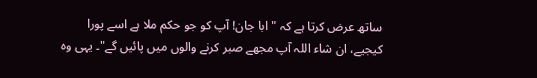ساتھ عرض کرتا ہے کہ "ابا جان! آپ کو جو حکم ملا ہے اسے پورا کیجیے، ان شاء اللہ آپ مجھے صبر کرنے والوں میں پائیں گے"۔ یہی وہ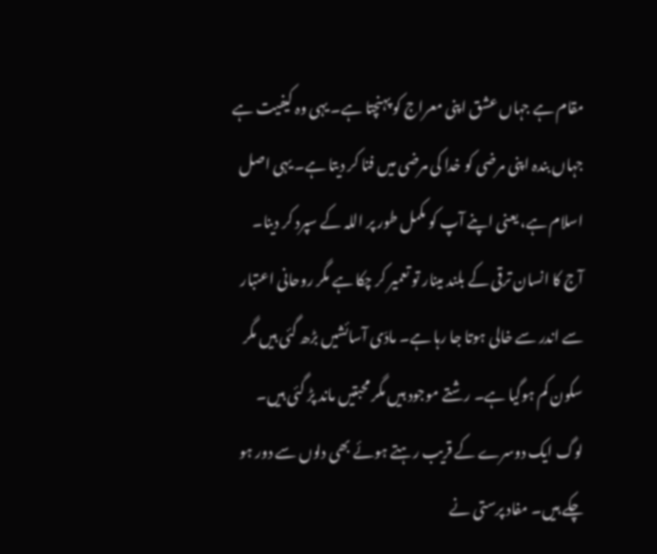مقام ہے جہاں عشق اپنی معراج کو پہنچتا ہے۔ یہی وہ کیفیت ہے جہاں بندہ اپنی مرضی کو خدا کی مرضی میں فنا کر دیتا ہے۔ یہی اصل اسلام ہے، یعنی اپنے آپ کو مکمل طور پر اللہ کے سپرد کر دینا۔
آج کا انسان ترقی کے بلند مینار تو تعمیر کر چکا ہے مگر روحانی اعتبار سے اندر سے خالی ہوتا جا رہا ہے۔ مادّی آسائشیں بڑھ گئی ہیں مگر سکون کم ہوگیا ہے۔ رشتے موجود ہیں مگر محبتیں ماند پڑ گئی ہیں۔ لوگ ایک دوسرے کے قریب رہتے ہوئے بھی دلوں سے دور ہو چکے ہیں۔ مفاد پرستی نے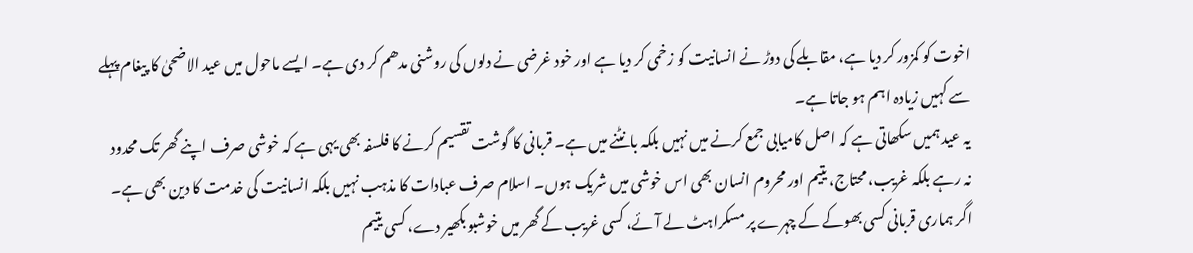اخوت کو کمزور کر دیا ہے، مقابلے کی دوڑ نے انسانیت کو زخمی کر دیا ہے اور خود غرضی نے دلوں کی روشنی مدھم کر دی ہے۔ ایسے ماحول میں عید الاضحیٰ کا پیغام پہلے سے کہیں زیادہ اہم ہو جاتا ہے۔
یہ عید ہمیں سکھاتی ہے کہ اصل کامیابی جمع کرنے میں نہیں بلکہ بانٹنے میں ہے۔ قربانی کا گوشت تقسیم کرنے کا فلسفہ بھی یہی ہے کہ خوشی صرف اپنے گھر تک محدود نہ رہے بلکہ غریب، محتاج، یتیم اور محروم انسان بھی اس خوشی میں شریک ہوں۔ اسلام صرف عبادات کا مذہب نہیں بلکہ انسانیت کی خدمت کا دین بھی ہے۔ اگر ہماری قربانی کسی بھوکے کے چہرے پر مسکراہٹ لے آئے، کسی غریب کے گھر میں خوشبو بکھیر دے، کسی یتیم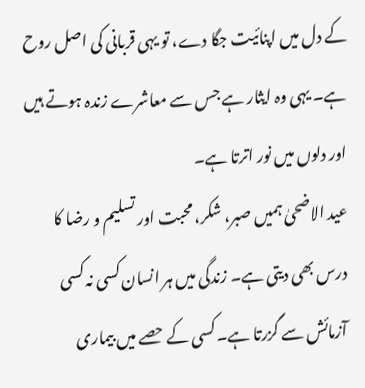کے دل میں اپنائیت جگا دے، تو یہی قربانی کی اصل روح ہے۔ یہی وہ ایثار ہے جس سے معاشرے زندہ ہوتے ہیں اور دلوں میں نور اترتا ہے۔
عید الاضحیٰ ہمیں صبر، شکر، محبت اور تسلیم و رضا کا درس بھی دیتی ہے۔ زندگی میں ہر انسان کسی نہ کسی آزمائش سے گزرتا ہے۔ کسی کے حصے میں بیماری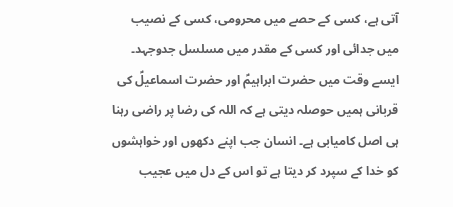آتی ہے، کسی کے حصے میں محرومی، کسی کے نصیب میں جدائی اور کسی کے مقدر میں مسلسل جدوجہد۔ ایسے وقت میں حضرت ابراہیمؑ اور حضرت اسماعیلؑ کی قربانی ہمیں حوصلہ دیتی ہے کہ اللہ کی رضا پر راضی رہنا ہی اصل کامیابی ہے۔ انسان جب اپنے دکھوں اور خواہشوں کو خدا کے سپرد کر دیتا ہے تو اس کے دل میں عجیب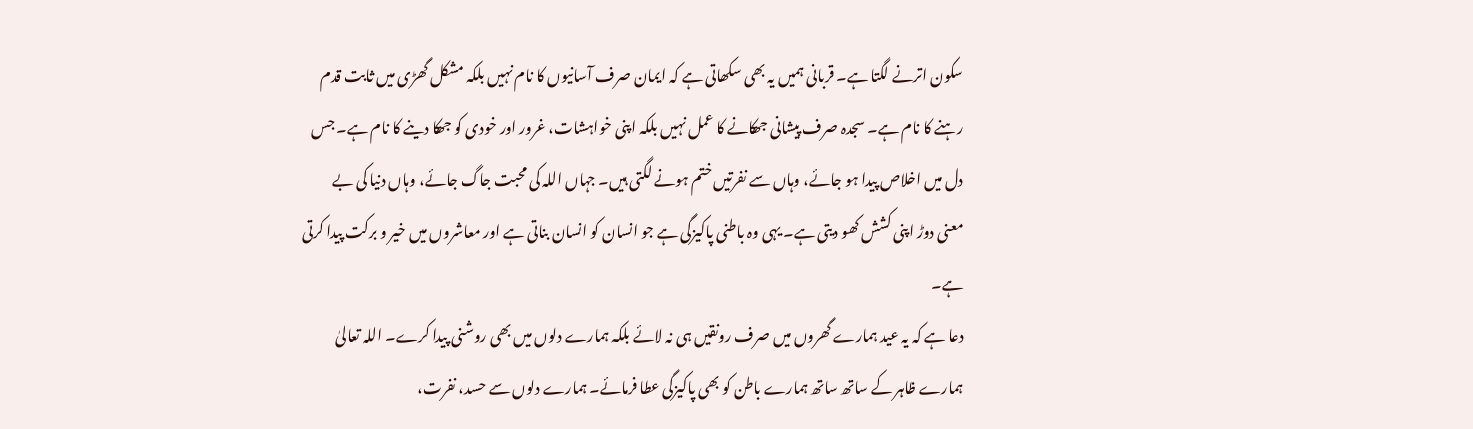سکون اترنے لگتا ہے۔ قربانی ہمیں یہ بھی سکھاتی ہے کہ ایمان صرف آسانیوں کا نام نہیں بلکہ مشکل گھڑی میں ثابت قدم رہنے کا نام ہے۔ سجدہ صرف پیشانی جھکانے کا عمل نہیں بلکہ اپنی خواہشات، غرور اور خودی کو جھکا دینے کا نام ہے۔ جس دل میں اخلاص پیدا ہو جائے، وہاں سے نفرتیں ختم ہونے لگتی ہیں۔ جہاں اللہ کی محبت جاگ جائے، وہاں دنیا کی بے معنی دوڑ اپنی کشش کھو دیتی ہے۔ یہی وہ باطنی پاکیزگی ہے جو انسان کو انسان بناتی ہے اور معاشروں میں خیر و برکت پیدا کرتی ہے۔
دعا ہے کہ یہ عید ہمارے گھروں میں صرف رونقیں ہی نہ لائے بلکہ ہمارے دلوں میں بھی روشنی پیدا کرے۔ اللہ تعالیٰ ہمارے ظاہر کے ساتھ ساتھ ہمارے باطن کو بھی پاکیزگی عطا فرمائے۔ ہمارے دلوں سے حسد، نفرت،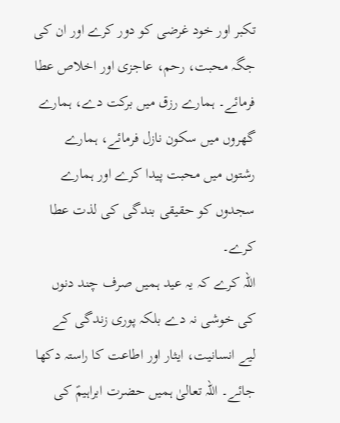تکبر اور خود غرضی کو دور کرے اور ان کی جگہ محبت، رحم، عاجزی اور اخلاص عطا فرمائے۔ ہمارے رزق میں برکت دے، ہمارے گھروں میں سکون نازل فرمائے، ہمارے رشتوں میں محبت پیدا کرے اور ہمارے سجدوں کو حقیقی بندگی کی لذت عطا کرے۔
اللہ کرے کہ یہ عید ہمیں صرف چند دنوں کی خوشی نہ دے بلکہ پوری زندگی کے لیے انسانیت، ایثار اور اطاعت کا راستہ دکھا جائے۔ اللہ تعالیٰ ہمیں حضرت ابراہیمؑ کی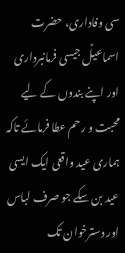سی وفاداری، حضرت اسماعیلؑ جیسی فرمانبرداری اور اپنے بندوں کے لیے محبت و رحم عطا فرمائے تاکہ ہماری عید واقعی ایک ایسی عید بن سکے جو صرف لباس اور دسترخوان تک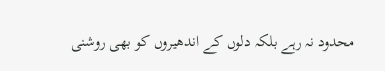محدود نہ رہے بلکہ دلوں کے اندھیروں کو بھی روشنی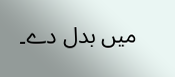میں بدل دے۔